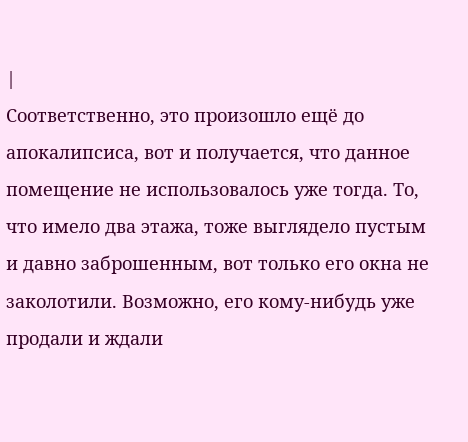|
Соответственно, это произошло ещё до апокалипсиса, вот и получается, что данное помещение не использовалось уже тогда. То, что имело два этажа, тоже выглядело пустым и давно заброшенным, вот только его окна не заколотили. Возможно, его кому-нибудь уже продали и ждали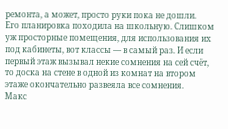ремонта, а может, просто руки пока не дошли.
Его планировка походила на школьную. Слишком уж просторные помещения, для использования их под кабинеты, вот классы — в самый раз. И если первый этаж вызывал некие сомнения на сей счёт, то доска на стене в одной из комнат на втором этаже окончательно развеяла все сомнения.
Макс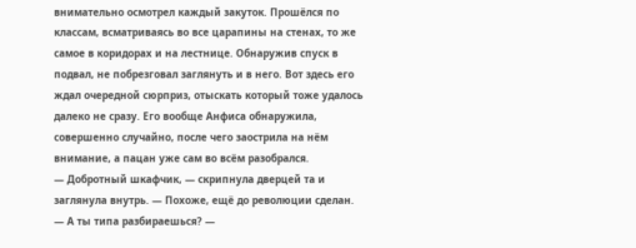внимательно осмотрел каждый закуток. Прошёлся по классам, всматриваясь во все царапины на стенах, то же самое в коридорах и на лестнице. Обнаружив спуск в подвал, не побрезговал заглянуть и в него. Вот здесь его ждал очередной сюрприз, отыскать который тоже удалось далеко не сразу. Его вообще Анфиса обнаружила, совершенно случайно, после чего заострила на нём внимание, а пацан уже сам во всём разобрался.
— Добротный шкафчик, — скрипнула дверцей та и заглянула внутрь. — Похоже, ещё до революции сделан.
— А ты типа разбираешься? —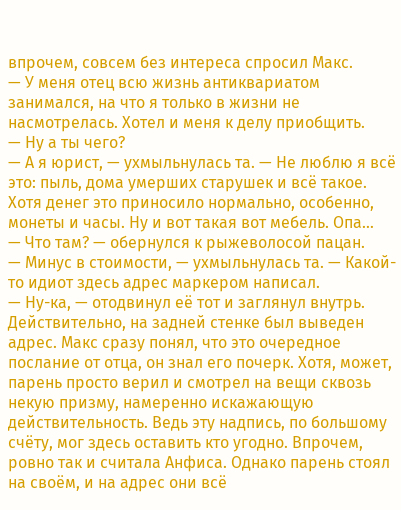впрочем, совсем без интереса спросил Макс.
— У меня отец всю жизнь антиквариатом занимался, на что я только в жизни не насмотрелась. Хотел и меня к делу приобщить.
— Ну а ты чего?
— А я юрист, — ухмыльнулась та. — Не люблю я всё это: пыль, дома умерших старушек и всё такое. Хотя денег это приносило нормально, особенно, монеты и часы. Ну и вот такая вот мебель. Опа…
— Что там? — обернулся к рыжеволосой пацан.
— Минус в стоимости, — ухмыльнулась та. — Какой-то идиот здесь адрес маркером написал.
— Ну-ка, — отодвинул её тот и заглянул внутрь.
Действительно, на задней стенке был выведен адрес. Макс сразу понял, что это очередное послание от отца, он знал его почерк. Хотя, может, парень просто верил и смотрел на вещи сквозь некую призму, намеренно искажающую действительность. Ведь эту надпись, по большому счёту, мог здесь оставить кто угодно. Впрочем, ровно так и считала Анфиса. Однако парень стоял на своём, и на адрес они всё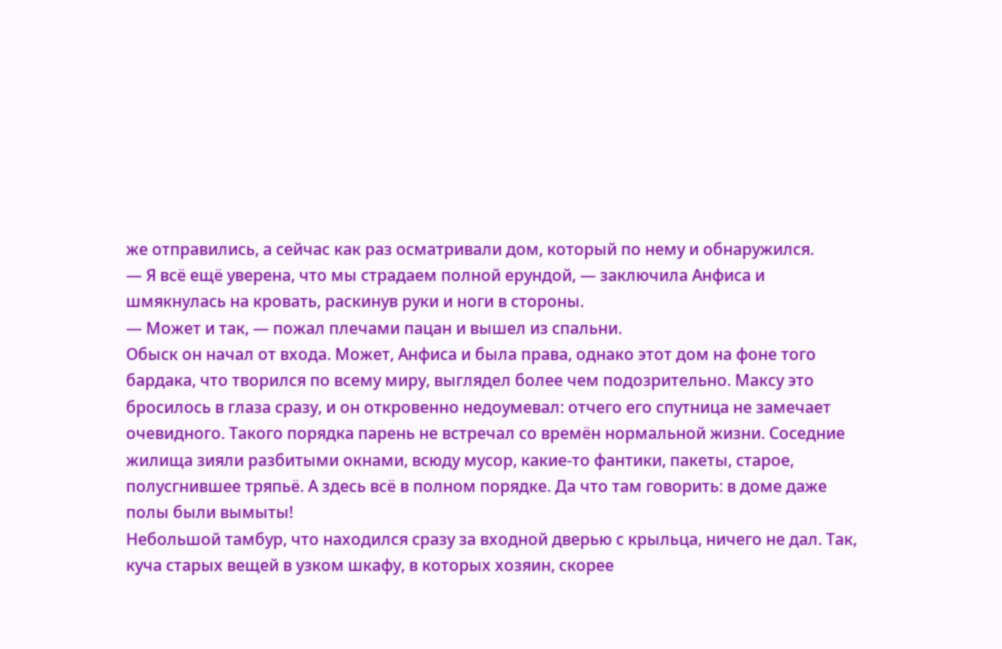же отправились, а сейчас как раз осматривали дом, который по нему и обнаружился.
— Я всё ещё уверена, что мы страдаем полной ерундой, — заключила Анфиса и шмякнулась на кровать, раскинув руки и ноги в стороны.
— Может и так, — пожал плечами пацан и вышел из спальни.
Обыск он начал от входа. Может, Анфиса и была права, однако этот дом на фоне того бардака, что творился по всему миру, выглядел более чем подозрительно. Максу это бросилось в глаза сразу, и он откровенно недоумевал: отчего его спутница не замечает очевидного. Такого порядка парень не встречал со времён нормальной жизни. Соседние жилища зияли разбитыми окнами, всюду мусор, какие-то фантики, пакеты, старое, полусгнившее тряпьё. А здесь всё в полном порядке. Да что там говорить: в доме даже полы были вымыты!
Небольшой тамбур, что находился сразу за входной дверью с крыльца, ничего не дал. Так, куча старых вещей в узком шкафу, в которых хозяин, скорее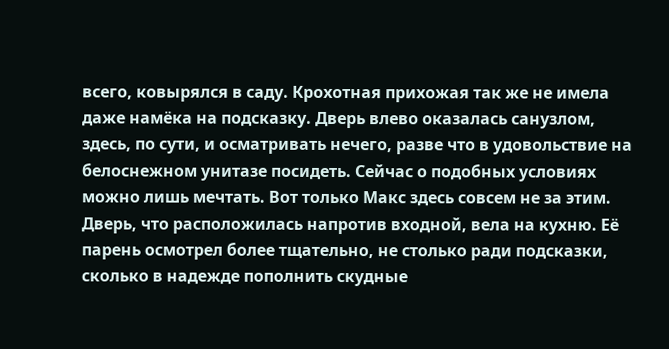всего, ковырялся в саду. Крохотная прихожая так же не имела даже намёка на подсказку. Дверь влево оказалась санузлом, здесь, по сути, и осматривать нечего, разве что в удовольствие на белоснежном унитазе посидеть. Сейчас о подобных условиях можно лишь мечтать. Вот только Макс здесь совсем не за этим.
Дверь, что расположилась напротив входной, вела на кухню. Её парень осмотрел более тщательно, не столько ради подсказки, сколько в надежде пополнить скудные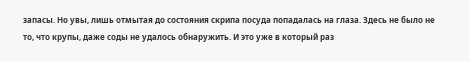запасы. Но увы, лишь отмытая до состояния скрипа посуда попадалась на глаза. Здесь не было не то, что крупы, даже соды не удалось обнаружить. И это уже в который раз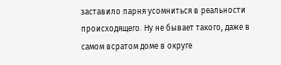заставило парня усомниться в реальности происходящего. Ну не бывает такого, даже в самом всратом доме в округе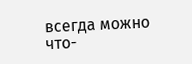всегда можно что-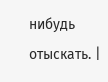нибудь отыскать. |